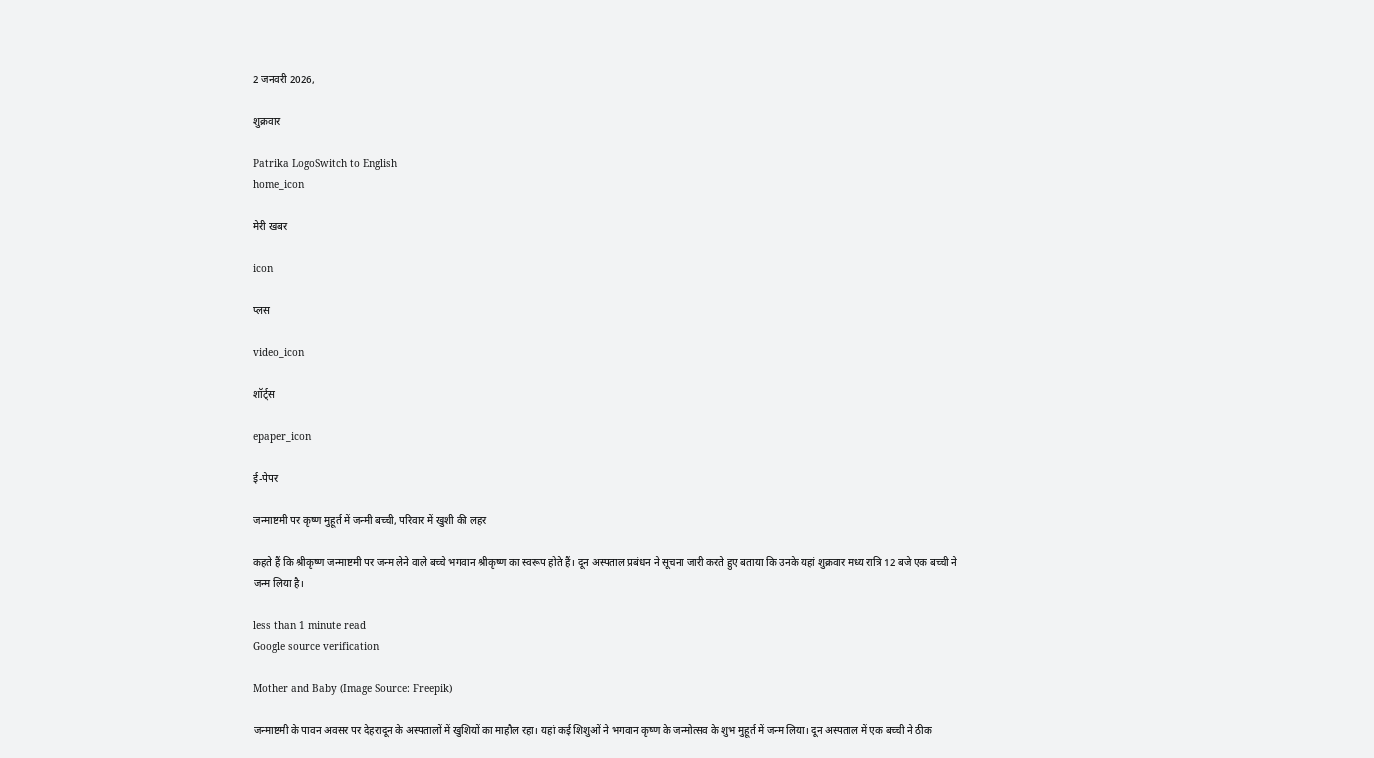2 जनवरी 2026,

शुक्रवार

Patrika LogoSwitch to English
home_icon

मेरी खबर

icon

प्लस

video_icon

शॉर्ट्स

epaper_icon

ई-पेपर

जन्माष्टमी पर कृष्ण मुहूर्त में जन्मी बच्ची, परिवार में खुशी की लहर

कहते हैं कि श्रीकृष्ण जन्माष्टमी पर जन्म लेने वाले बच्चे भगवान श्रीकृष्ण का स्वरूप होते हैं। दून अस्पताल प्रबंधन ने सूचना जारी करते हुए बताया कि उनके यहां शुक्रवार मध्य रात्रि 12 बजे एक बच्ची ने जन्म लिया है।

less than 1 minute read
Google source verification

Mother and Baby (Image Source: Freepik)

जन्माष्टमी के पावन अवसर पर देहरादून के अस्पतालों में खुशियों का माहौल रहा। यहां कई शिशुओं ने भगवान कृष्ण के जन्मोत्सव के शुभ मुहूर्त में जन्म लिया। दून अस्पताल में एक बच्ची ने ठीक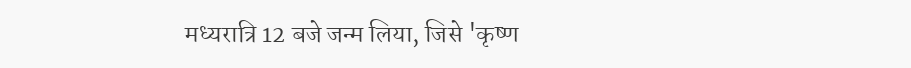मध्यरात्रि 12 बजे जन्म लिया, जिसे 'कृष्ण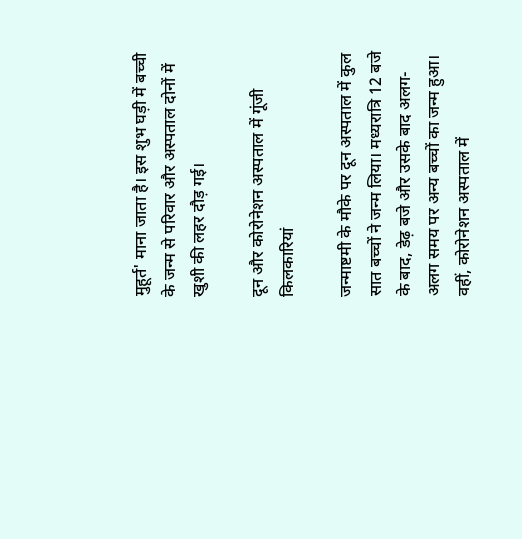मुहूर्त' माना जाता है। इस शुभ घड़ी में बच्ची के जन्म से परिवार और अस्पताल दोनों में खुशी की लहर दौड़ गई।

दून और कोरोनेशन अस्पताल में गूंजी किलकारियां

जन्माष्टमी के मौके पर दून अस्पताल में कुल सात बच्चों ने जन्म लिया। मध्यरात्रि 12 बजे के बाद, डेढ़ बजे और उसके बाद अलग-अलग समय पर अन्य बच्चों का जन्म हुआ। वहीं, कोरोनेशन अस्पताल में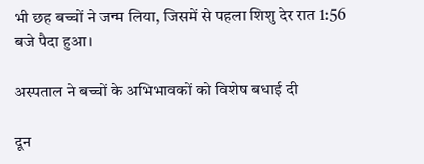भी छह बच्चों ने जन्म लिया, जिसमें से पहला शिशु देर रात 1:56 बजे पैदा हुआ।

अस्पताल ने बच्चों के अभिभावकों को विशेष बधाई दी

दून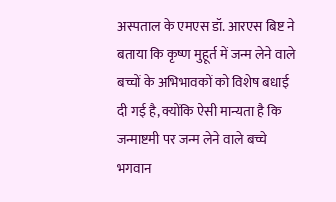अस्पताल के एमएस डॉ. आरएस बिष्ट ने बताया कि कृष्ण मुहूर्त में जन्म लेने वाले बच्चों के अभिभावकों को विशेष बधाई दी गई है, क्योंकि ऐसी मान्यता है कि जन्माष्टमी पर जन्म लेने वाले बच्चे भगवान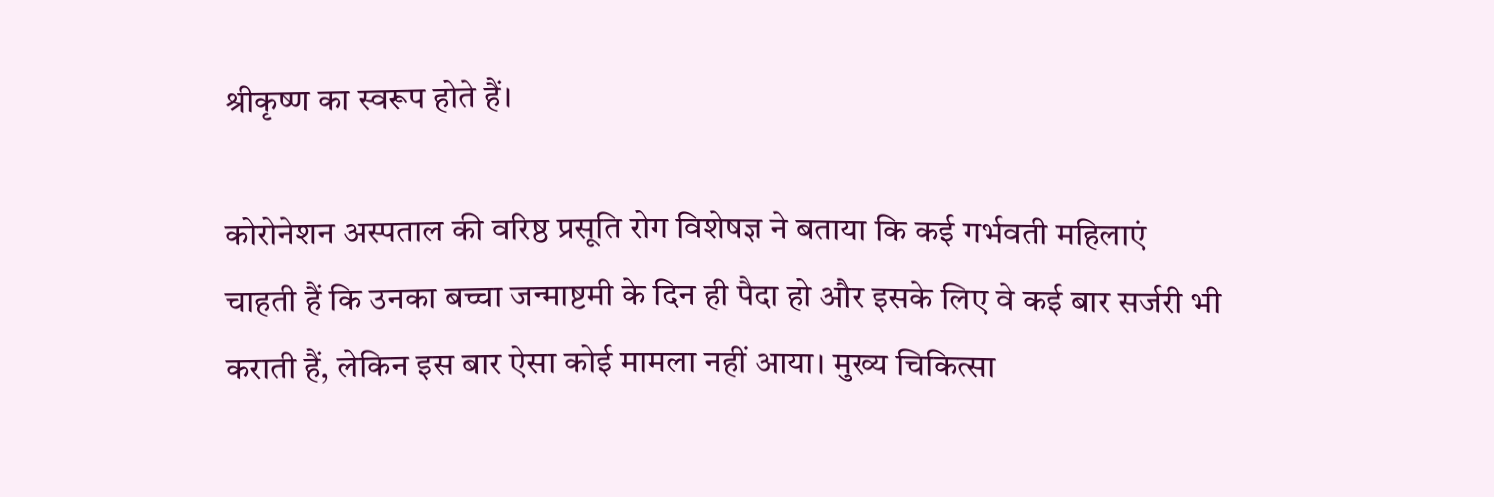श्रीकृष्ण का स्वरूप होते हैं।

कोरोनेशन अस्पताल की वरिष्ठ प्रसूति रोग विशेषज्ञ ने बताया कि कई गर्भवती महिलाएं चाहती हैं कि उनका बच्चा जन्माष्टमी के दिन ही पैदा हो और इसके लिए वे कई बार सर्जरी भी कराती हैं, लेकिन इस बार ऐसा कोई मामला नहीं आया। मुख्य चिकित्सा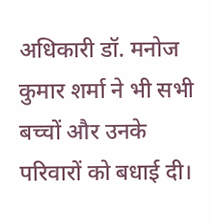अधिकारी डॉ. मनोज कुमार शर्मा ने भी सभी बच्चों और उनके परिवारों को बधाई दी।